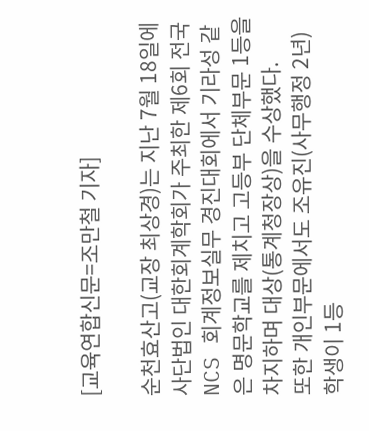[교육연합신문=조만철 기자]

순천효산고(교장 최상경)는 지난 7월 18일에 사단법인 대한회계학회가 주최한 제6회 전국 NCS 회계정보실무 경진대회에서 기라성 같은 명문학교를 제치고 고등부 단체부문 1등을 차지하며 대상(통계청장상)을 수상했다.
또한 개인부문에서도 조유진(사무행정 2년) 학생이 1등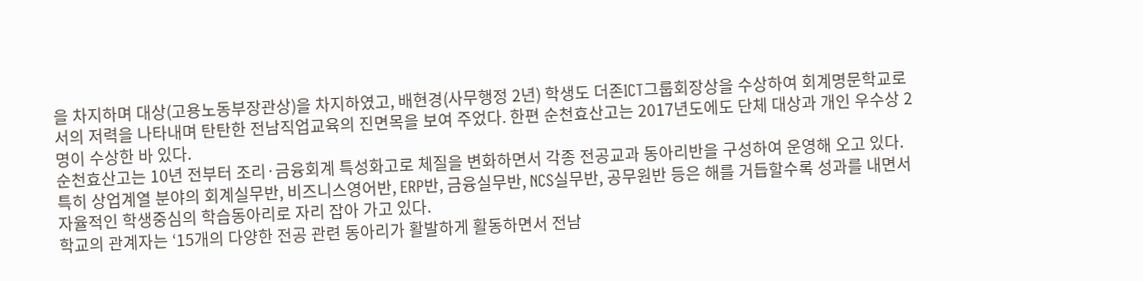을 차지하며 대상(고용노동부장관상)을 차지하였고, 배현경(사무행정 2년) 학생도 더존ICT그룹회장상을 수상하여 회계명문학교로서의 저력을 나타내며 탄탄한 전남직업교육의 진면목을 보여 주었다. 한편 순천효산고는 2017년도에도 단체 대상과 개인 우수상 2명이 수상한 바 있다.
순천효산고는 10년 전부터 조리·금융회계 특성화고로 체질을 변화하면서 각종 전공교과 동아리반을 구성하여 운영해 오고 있다. 특히 상업계열 분야의 회계실무반, 비즈니스영어반, ERP반, 금융실무반, NCS실무반, 공무원반 등은 해를 거듭할수록 성과를 내면서 자율적인 학생중심의 학습동아리로 자리 잡아 가고 있다.
학교의 관계자는 ‘15개의 다양한 전공 관련 동아리가 활발하게 활동하면서 전남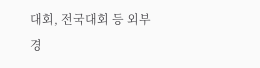대회, 전국대회 등 외부 경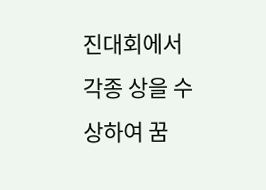진대회에서 각종 상을 수상하여 꿈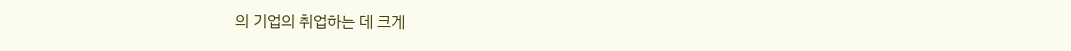의 기업의 취업하는 데 크게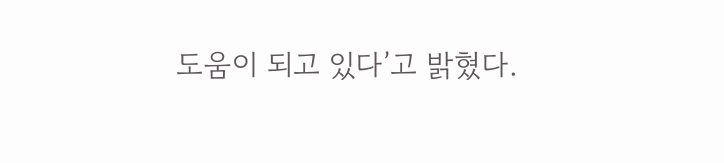도움이 되고 있다’고 밝혔다.